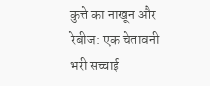कुत्ते का नाखून और रेबीज: एक चेतावनी भरी सच्चाई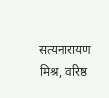सत्यनारायण मिश्र, वरिष्ठ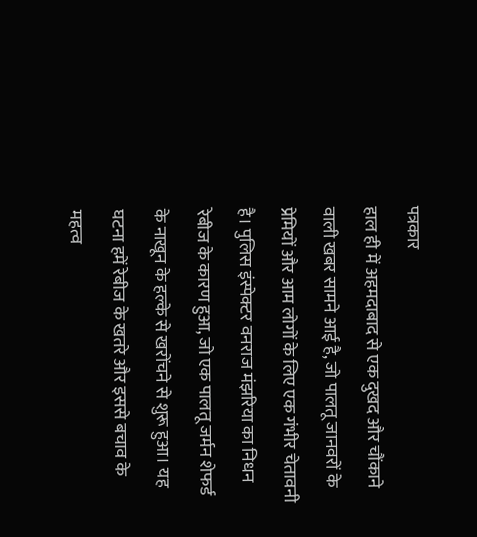पत्रकार
हाल ही में अहमदाबाद से एक दुखद और चौंकाने वाली खबर सामने आई है, जो पालतू जानवरों के प्रेमियों और आम लोगों के लिए एक गंभीर चेतावनी है। पुलिस इंस्पेक्टर वनराज मंझरिया का निधन रेबीज के कारण हुआ, जो एक पालतू जर्मन शेफर्ड के नाखून के हल्के से खरोंचने से शुरू हुआ। यह घटना हमें रेबीज के खतरे और इससे बचाव के महत्व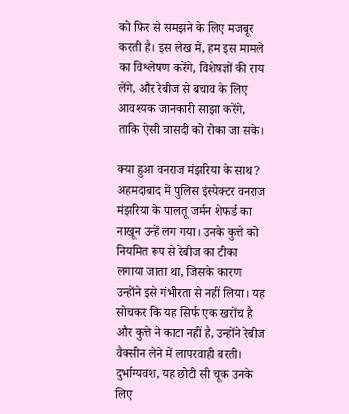को फिर से समझने के लिए मजबूर करती है। इस लेख में, हम इस मामले का विश्लेषण करेंगे, विशेषज्ञों की राय लेंगे, और रेबीज से बचाव के लिए आवश्यक जानकारी साझा करेंगे, ताकि ऐसी त्रासदी को रोका जा सके।

क्या हुआ वनराज मंझरिया के साथ?
अहमदाबाद में पुलिस इंस्पेक्टर वनराज मंझरिया के पालतू जर्मन शेफर्ड का नाखून उन्हें लग गया। उनके कुत्ते को नियमित रूप से रेबीज का टीका लगाया जाता था, जिसके कारण उन्होंने इसे गंभीरता से नहीं लिया। यह सोचकर कि यह सिर्फ एक खरोंच है और कुत्ते ने काटा नहीं है, उन्होंने रेबीज वैक्सीन लेने में लापरवाही बरती। दुर्भाग्यवश, यह छोटी सी चूक उनके लिए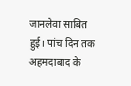जानलेवा साबित हुई। पांच दिन तक अहमदाबाद के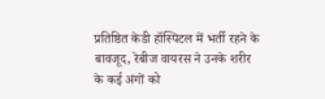प्रतिष्ठित केडी हॉस्पिटल में भर्ती रहने के बावजूद, रेबीज वायरस ने उनके शरीर के कई अंगों को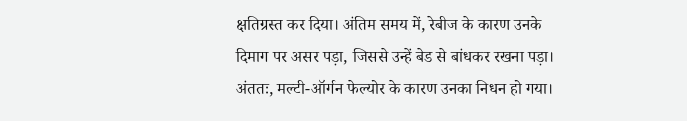क्षतिग्रस्त कर दिया। अंतिम समय में, रेबीज के कारण उनके दिमाग पर असर पड़ा, जिससे उन्हें बेड से बांधकर रखना पड़ा। अंततः, मल्टी-ऑर्गन फेल्योर के कारण उनका निधन हो गया।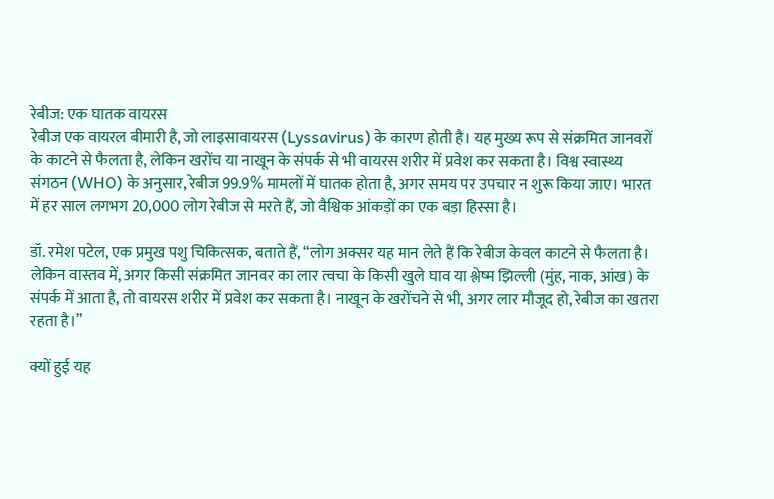रेबीज: एक घातक वायरस
रेबीज एक वायरल बीमारी है, जो लाइसावायरस (Lyssavirus) के कारण होती है। यह मुख्य रूप से संक्रमित जानवरों के काटने से फैलता है, लेकिन खरोंच या नाखून के संपर्क से भी वायरस शरीर में प्रवेश कर सकता है। विश्व स्वास्थ्य संगठन (WHO) के अनुसार, रेबीज 99.9% मामलों में घातक होता है, अगर समय पर उपचार न शुरू किया जाए। भारत में हर साल लगभग 20,000 लोग रेबीज से मरते हैं, जो वैश्विक आंकड़ों का एक बड़ा हिस्सा है।

डॉ. रमेश पटेल, एक प्रमुख पशु चिकित्सक, बताते हैं, “लोग अक्सर यह मान लेते हैं कि रेबीज केवल काटने से फैलता है। लेकिन वास्तव में, अगर किसी संक्रमित जानवर का लार त्वचा के किसी खुले घाव या श्लेष्म झिल्ली (मुंह, नाक, आंख) के संपर्क में आता है, तो वायरस शरीर में प्रवेश कर सकता है। नाखून के खरोंचने से भी, अगर लार मौजूद हो, रेबीज का खतरा रहता है।”

क्यों हुई यह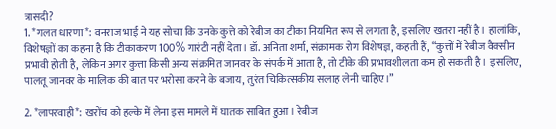त्रासदी?
1. *गलत धारणा*: वनराज भाई ने यह सोचा कि उनके कुत्ते को रेबीज का टीका नियमित रूप से लगता है, इसलिए खतरा नहीं है। हालांकि, विशेषज्ञों का कहना है कि टीकाकरण 100% गारंटी नहीं देता। डॉ. अनिता शर्मा, संक्रामक रोग विशेषज्ञ, कहती हैं, “कुत्तों में रेबीज वैक्सीन प्रभावी होती है, लेकिन अगर कुत्ता किसी अन्य संक्रमित जानवर के संपर्क में आता है, तो टीके की प्रभावशीलता कम हो सकती है। इसलिए, पालतू जानवर के मालिक की बात पर भरोसा करने के बजाय, तुरंत चिकित्सकीय सलाह लेनी चाहिए।”

2. *लापरवाही*: खरोंच को हल्के में लेना इस मामले में घातक साबित हुआ। रेबीज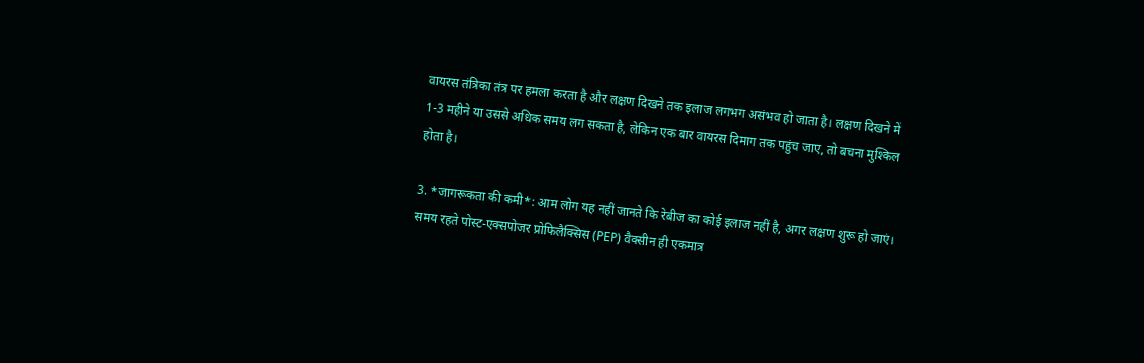वायरस तंत्रिका तंत्र पर हमला करता है और लक्षण दिखने तक इलाज लगभग असंभव हो जाता है। लक्षण दिखने में 1-3 महीने या उससे अधिक समय लग सकता है, लेकिन एक बार वायरस दिमाग तक पहुंच जाए, तो बचना मुश्किल होता है।

3. *जागरूकता की कमी*: आम लोग यह नहीं जानते कि रेबीज का कोई इलाज नहीं है, अगर लक्षण शुरू हो जाएं। समय रहते पोस्ट-एक्सपोजर प्रोफिलैक्सिस (PEP) वैक्सीन ही एकमात्र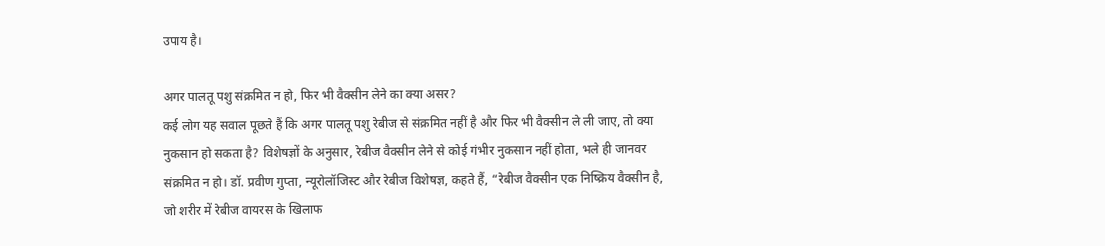उपाय है।

अगर पालतू पशु संक्रमित न हो, फिर भी वैक्सीन लेने का क्या असर?
कई लोग यह सवाल पूछते हैं कि अगर पालतू पशु रेबीज से संक्रमित नहीं है और फिर भी वैक्सीन ले ली जाए, तो क्या नुकसान हो सकता है? विशेषज्ञों के अनुसार, रेबीज वैक्सीन लेने से कोई गंभीर नुकसान नहीं होता, भले ही जानवर संक्रमित न हो। डॉ. प्रवीण गुप्ता, न्यूरोलॉजिस्ट और रेबीज विशेषज्ञ, कहते हैं, “रेबीज वैक्सीन एक निष्क्रिय वैक्सीन है, जो शरीर में रेबीज वायरस के खिलाफ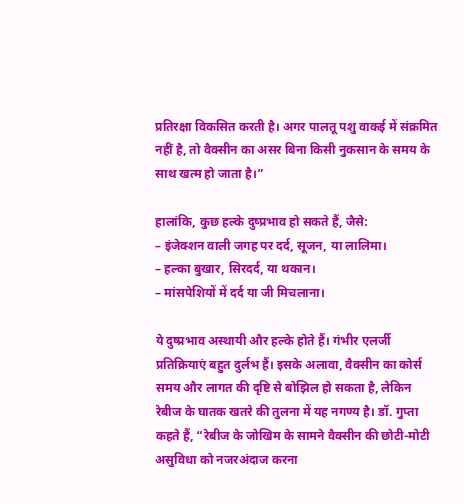प्रतिरक्षा विकसित करती है। अगर पालतू पशु वाकई में संक्रमित नहीं है, तो वैक्सीन का असर बिना किसी नुकसान के समय के साथ खत्म हो जाता है।”

हालांकि, कुछ हल्के दुष्प्रभाव हो सकते हैं, जैसे:
– इंजेक्शन वाली जगह पर दर्द, सूजन, या लालिमा।
– हल्का बुखार, सिरदर्द, या थकान।
– मांसपेशियों में दर्द या जी मिचलाना।

ये दुष्प्रभाव अस्थायी और हल्के होते हैं। गंभीर एलर्जी प्रतिक्रियाएं बहुत दुर्लभ हैं। इसके अलावा, वैक्सीन का कोर्स समय और लागत की दृष्टि से बोझिल हो सकता है, लेकिन रेबीज के घातक खतरे की तुलना में यह नगण्य है। डॉ. गुप्ता कहते हैं, “रेबीज के जोखिम के सामने वैक्सीन की छोटी-मोटी असुविधा को नजरअंदाज करना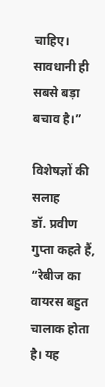चाहिए। सावधानी ही सबसे बड़ा बचाव है।”

विशेषज्ञों की सलाह
डॉ. प्रवीण गुप्ता कहते हैं, “रेबीज का वायरस बहुत चालाक होता है। यह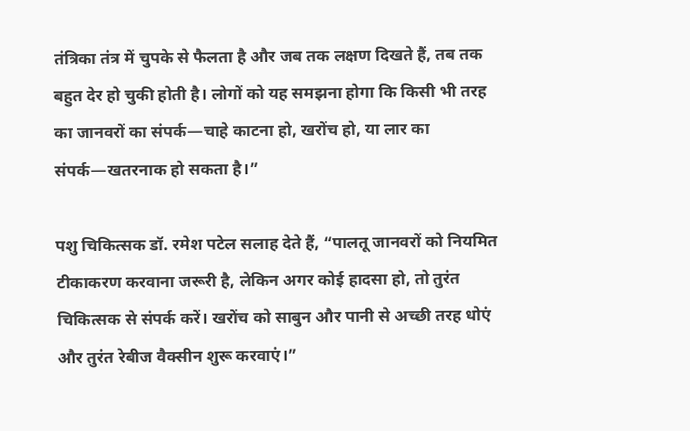तंत्रिका तंत्र में चुपके से फैलता है और जब तक लक्षण दिखते हैं, तब तक बहुत देर हो चुकी होती है। लोगों को यह समझना होगा कि किसी भी तरह का जानवरों का संपर्क—चाहे काटना हो, खरोंच हो, या लार का संपर्क—खतरनाक हो सकता है।”

पशु चिकित्सक डॉ. रमेश पटेल सलाह देते हैं, “पालतू जानवरों को नियमित टीकाकरण करवाना जरूरी है, लेकिन अगर कोई हादसा हो, तो तुरंत चिकित्सक से संपर्क करें। खरोंच को साबुन और पानी से अच्छी तरह धोएं और तुरंत रेबीज वैक्सीन शुरू करवाएं।”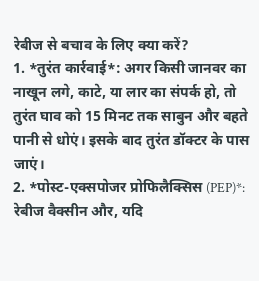रेबीज से बचाव के लिए क्या करें?
1. *तुरंत कार्रवाई*: अगर किसी जानवर का नाखून लगे, काटे, या लार का संपर्क हो, तो तुरंत घाव को 15 मिनट तक साबुन और बहते पानी से धोएं। इसके बाद तुरंत डॉक्टर के पास जाएं।
2. *पोस्ट-एक्सपोजर प्रोफिलैक्सिस (PEP)*: रेबीज वैक्सीन और, यदि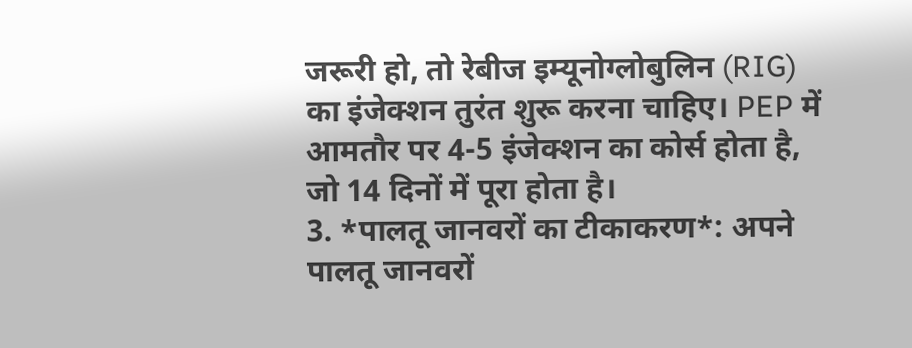जरूरी हो, तो रेबीज इम्यूनोग्लोबुलिन (RIG) का इंजेक्शन तुरंत शुरू करना चाहिए। PEP में आमतौर पर 4-5 इंजेक्शन का कोर्स होता है, जो 14 दिनों में पूरा होता है।
3. *पालतू जानवरों का टीकाकरण*: अपने पालतू जानवरों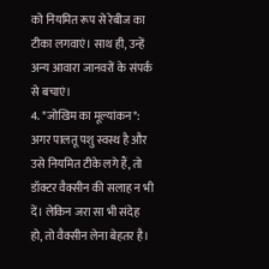को नियमित रूप से रेबीज का टीका लगवाएं। साथ ही, उन्हें अन्य आवारा जानवरों के संपर्क से बचाएं।
4. *जोखिम का मूल्यांकन*: अगर पालतू पशु स्वस्थ है और उसे नियमित टीके लगे हैं, तो डॉक्टर वैक्सीन की सलाह न भी दें। लेकिन जरा सा भी संदेह हो, तो वैक्सीन लेना बेहतर है।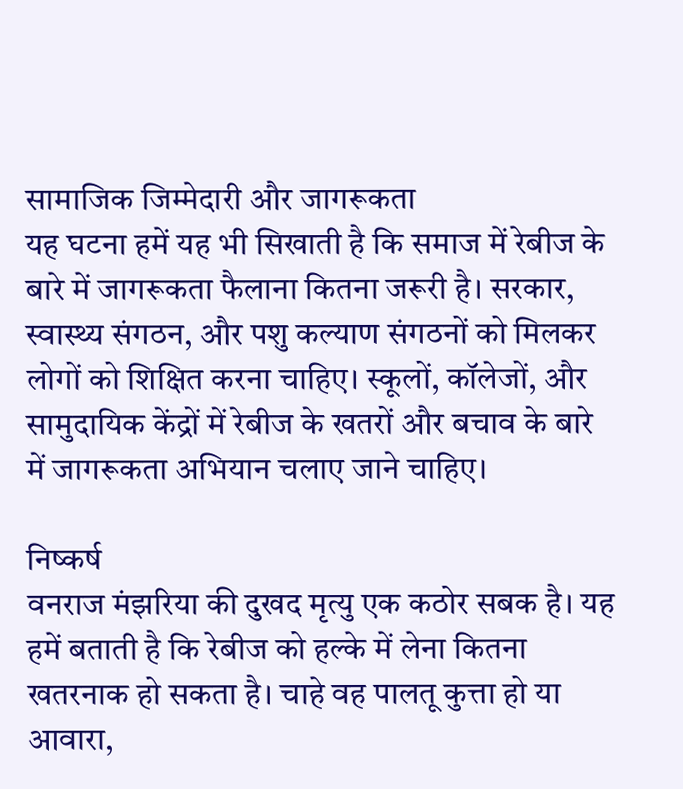सामाजिक जिम्मेदारी और जागरूकता
यह घटना हमें यह भी सिखाती है कि समाज में रेबीज के बारे में जागरूकता फैलाना कितना जरूरी है। सरकार, स्वास्थ्य संगठन, और पशु कल्याण संगठनों को मिलकर लोगों को शिक्षित करना चाहिए। स्कूलों, कॉलेजों, और सामुदायिक केंद्रों में रेबीज के खतरों और बचाव के बारे में जागरूकता अभियान चलाए जाने चाहिए।

निष्कर्ष
वनराज मंझरिया की दुखद मृत्यु एक कठोर सबक है। यह हमें बताती है कि रेबीज को हल्के में लेना कितना खतरनाक हो सकता है। चाहे वह पालतू कुत्ता हो या आवारा,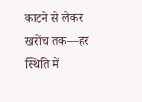काटने से लेकर खरोंच तक—हर स्थिति में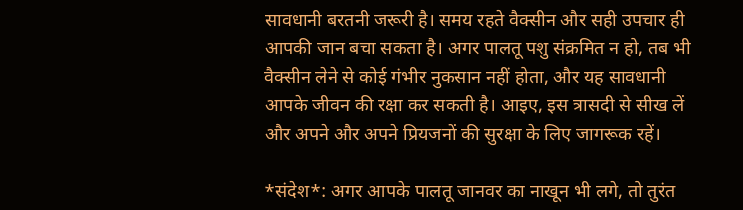सावधानी बरतनी जरूरी है। समय रहते वैक्सीन और सही उपचार ही आपकी जान बचा सकता है। अगर पालतू पशु संक्रमित न हो, तब भी वैक्सीन लेने से कोई गंभीर नुकसान नहीं होता, और यह सावधानी आपके जीवन की रक्षा कर सकती है। आइए, इस त्रासदी से सीख लें और अपने और अपने प्रियजनों की सुरक्षा के लिए जागरूक रहें।

*संदेश*: अगर आपके पालतू जानवर का नाखून भी लगे, तो तुरंत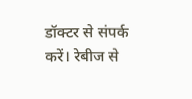डॉक्टर से संपर्क करें। रेबीज से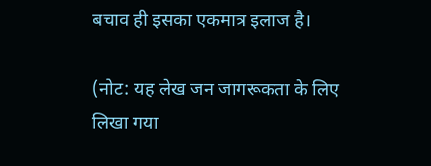बचाव ही इसका एकमात्र इलाज है।

(नोट: यह लेख जन जागरूकता के लिए लिखा गया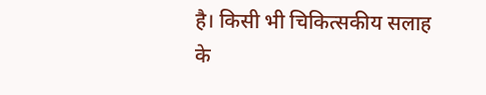है। किसी भी चिकित्सकीय सलाह के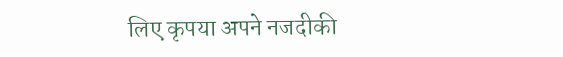लिए कृपया अपने नजदीकी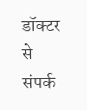डॉक्टर से संपर्क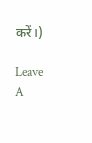करें।)

Leave A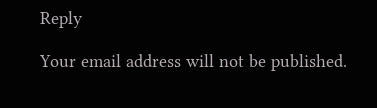Reply

Your email address will not be published.